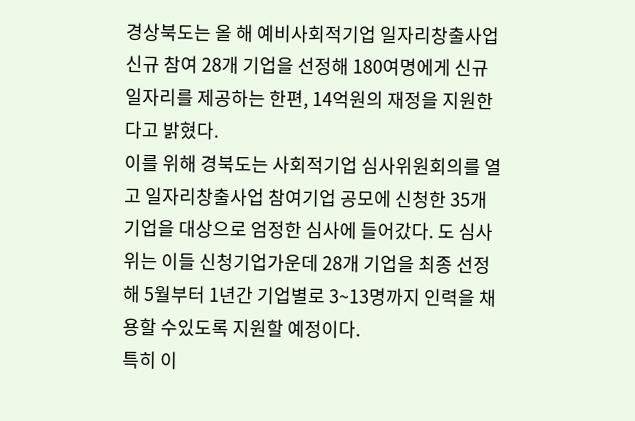경상북도는 올 해 예비사회적기업 일자리창출사업 신규 참여 28개 기업을 선정해 180여명에게 신규 일자리를 제공하는 한편, 14억원의 재정을 지원한다고 밝혔다.
이를 위해 경북도는 사회적기업 심사위원회의를 열고 일자리창출사업 참여기업 공모에 신청한 35개 기업을 대상으로 엄정한 심사에 들어갔다. 도 심사위는 이들 신청기업가운데 28개 기업을 최종 선정해 5월부터 1년간 기업별로 3~13명까지 인력을 채용할 수있도록 지원할 예정이다.
특히 이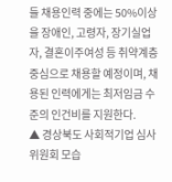들 채용인력 중에는 50%이상을 장애인, 고령자, 장기실업자, 결혼이주여성 등 취약계층 중심으로 채용할 예정이며, 채용된 인력에게는 최저임금 수준의 인건비를 지원한다.
▲ 경상북도 사회적기업 심사위원회 모습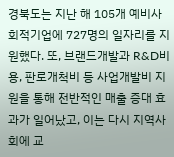경북도는 지난 해 105개 예비사회적기업에 727명의 일자리를 지원했다. 또, 브랜드개발과 R&D비용, 판로개척비 등 사업개발비 지원을 통해 전반적인 매출 증대 효과가 일어났고, 이는 다시 지역사회에 교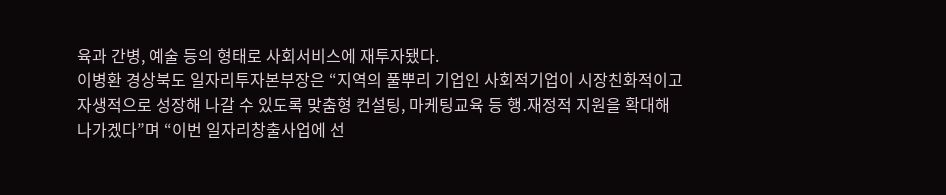육과 간병, 예술 등의 형태로 사회서비스에 재투자됐다.
이병환 경상북도 일자리투자본부장은 “지역의 풀뿌리 기업인 사회적기업이 시장친화적이고 자생적으로 성장해 나갈 수 있도록 맞춤형 컨설팅, 마케팅교육 등 행․재정적 지원을 확대해 나가겠다”며 “이번 일자리창출사업에 선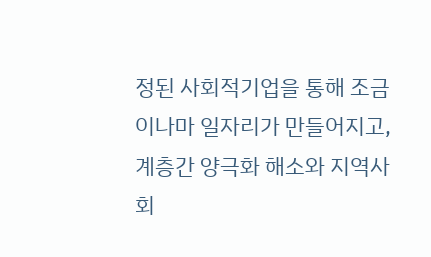정된 사회적기업을 통해 조금이나마 일자리가 만들어지고, 계층간 양극화 해소와 지역사회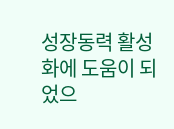성장동력 활성화에 도움이 되었으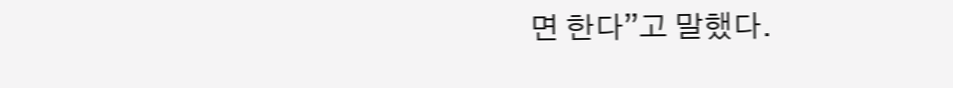면 한다”고 말했다.